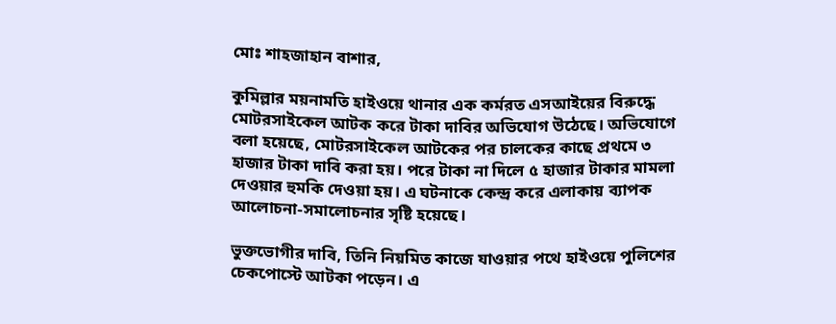মোঃ শাহজাহান বাশার,

কুমিল্লার ময়নামতি হাইওয়ে থানার এক কর্মরত এসআইয়ের বিরুদ্ধে মোটরসাইকেল আটক করে টাকা দাবির অভিযোগ উঠেছে। অভিযোগে বলা হয়েছে, মোটরসাইকেল আটকের পর চালকের কাছে প্রথমে ৩ হাজার টাকা দাবি করা হয়। পরে টাকা না দিলে ৫ হাজার টাকার মামলা দেওয়ার হুমকি দেওয়া হয়। এ ঘটনাকে কেন্দ্র করে এলাকায় ব্যাপক আলোচনা-সমালোচনার সৃষ্টি হয়েছে।

ভুক্তভোগীর দাবি, তিনি নিয়মিত কাজে যাওয়ার পথে হাইওয়ে পুলিশের চেকপোস্টে আটকা পড়েন। এ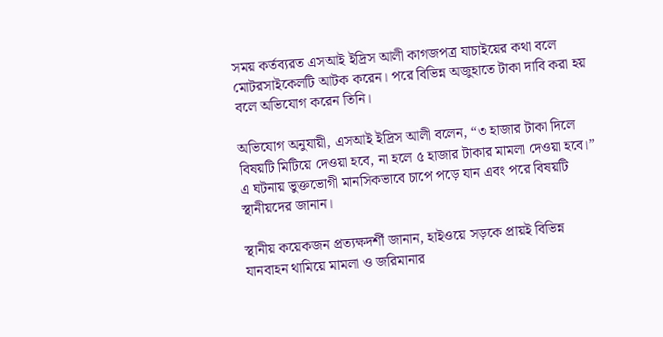সময় কর্তব্যরত এসআই ইদ্রিস আলী কাগজপত্র যাচাইয়ের কথা বলে মোটরসাইকেলটি আটক করেন। পরে বিভিন্ন অজুহাতে টাকা দাবি করা হয় বলে অভিযোগ করেন তিনি।

অভিযোগ অনুযায়ী, এসআই ইদ্রিস আলী বলেন, “৩ হাজার টাকা দিলে বিষয়টি মিটিয়ে দেওয়া হবে, না হলে ৫ হাজার টাকার মামলা দেওয়া হবে।” এ ঘটনায় ভুক্তভোগী মানসিকভাবে চাপে পড়ে যান এবং পরে বিষয়টি স্থানীয়দের জানান।

স্থানীয় কয়েকজন প্রত্যক্ষদর্শী জানান, হাইওয়ে সড়কে প্রায়ই বিভিন্ন যানবাহন থামিয়ে মামলা ও জরিমানার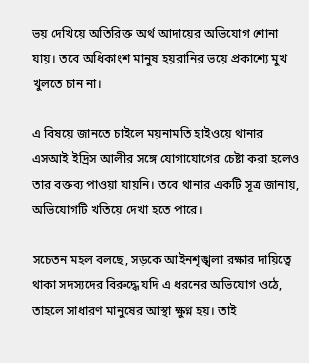ভয় দেখিয়ে অতিরিক্ত অর্থ আদায়ের অভিযোগ শোনা যায়। তবে অধিকাংশ মানুষ হয়রানির ভয়ে প্রকাশ্যে মুখ খুলতে চান না।

এ বিষয়ে জানতে চাইলে ময়নামতি হাইওয়ে থানার এসআই ইদ্রিস আলীর সঙ্গে যোগাযোগের চেষ্টা করা হলেও তার বক্তব্য পাওয়া যায়নি। তবে থানার একটি সূত্র জানায়, অভিযোগটি খতিয়ে দেখা হতে পারে।

সচেতন মহল বলছে, সড়কে আইনশৃঙ্খলা রক্ষার দায়িত্বে থাকা সদস্যদের বিরুদ্ধে যদি এ ধরনের অভিযোগ ওঠে, তাহলে সাধারণ মানুষের আস্থা ক্ষুণ্ন হয়। তাই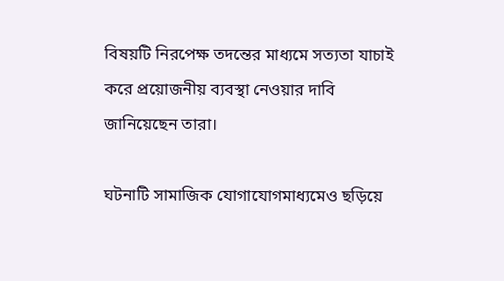বিষয়টি নিরপেক্ষ তদন্তের মাধ্যমে সত্যতা যাচাই করে প্রয়োজনীয় ব্যবস্থা নেওয়ার দাবি জানিয়েছেন তারা।

ঘটনাটি সামাজিক যোগাযোগমাধ্যমেও ছড়িয়ে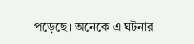পড়েছে। অনেকে এ ঘটনার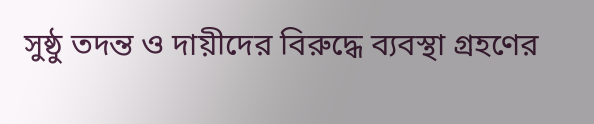সুষ্ঠু তদন্ত ও দায়ীদের বিরুদ্ধে ব্যবস্থা গ্রহণের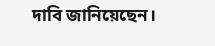দাবি জানিয়েছেন।